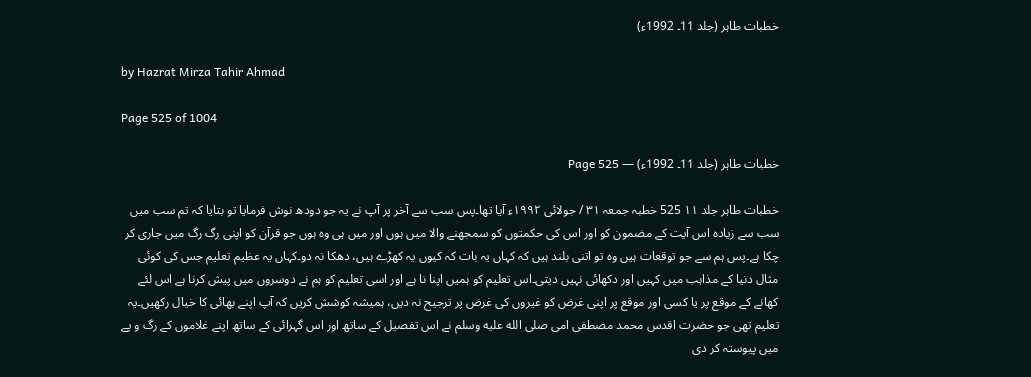خطبات طاہر (جلد 11۔ 1992ء)

by Hazrat Mirza Tahir Ahmad

Page 525 of 1004

خطبات طاہر (جلد 11۔ 1992ء) — Page 525

خطبات طاہر جلد ۱۱ 525 خطبہ جمعہ ۳۱ / جولائی ۱۹۹۲ء آیا تھا۔پس سب سے آخر پر آپ نے یہ جو دودھ نوش فرمایا تو بتایا کہ تم سب میں سب سے زیادہ اس آیت کے مضمون کو اور اس کی حکمتوں کو سمجھنے والا میں ہوں اور میں ہی وہ ہوں جو قرآن کو اپنی رگ رگ میں جاری کر چکا ہے۔پس ہم سے جو توقعات ہیں وہ تو اتنی بلند ہیں کہ کہاں یہ بات کہ کیوں یہ کھڑے ہیں، دھکا نہ دو۔کہاں یہ عظیم تعلیم جس کی کوئی مثال دنیا کے مذاہب میں کہیں اور دکھائی نہیں دیتی۔اس تعلیم کو ہمیں اپنا نا ہے اور اسی تعلیم کو ہم نے دوسروں میں پیش کرنا ہے اس لئے کھانے کے موقع پر یا کسی اور موقع پر اپنی غرض کو غیروں کی غرض پر ترجیح نہ دیں، ہمیشہ کوشش کریں کہ آپ اپنے بھائی کا خیال رکھیں۔یہ تعلیم تھی جو حضرت اقدس محمد مصطفی امی صلى الله عليه وسلم نے اس تفصیل کے ساتھ اور اس گہرائی کے ساتھ اپنے غلاموں کے رگ و پے میں پیوستہ کر دی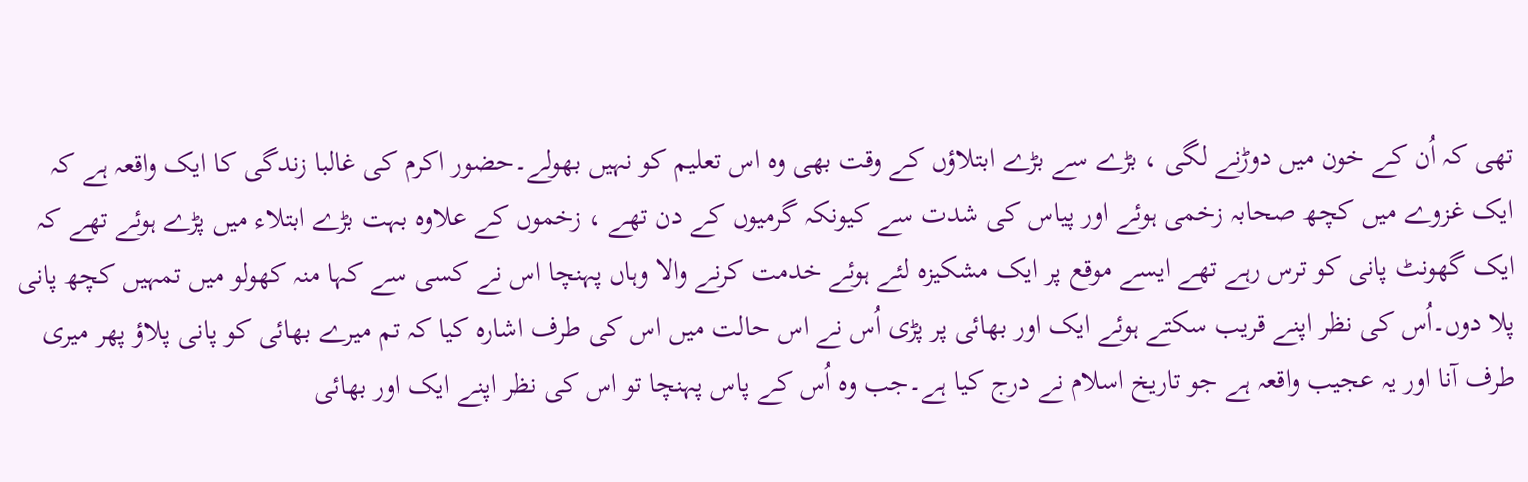تھی کہ اُن کے خون میں دوڑنے لگی ، بڑے سے بڑے ابتلاؤں کے وقت بھی وہ اس تعلیم کو نہیں بھولے۔حضور اکرم کی غالبا زندگی کا ایک واقعہ ہے کہ ایک غزوے میں کچھ صحابہ زخمی ہوئے اور پیاس کی شدت سے کیونکہ گرمیوں کے دن تھے ، زخموں کے علاوہ بہت بڑے ابتلاء میں پڑے ہوئے تھے کہ ایک گھونٹ پانی کو ترس رہے تھے ایسے موقع پر ایک مشکیزہ لئے ہوئے خدمت کرنے والا وہاں پہنچا اس نے کسی سے کہا منہ کھولو میں تمہیں کچھ پانی پلا دوں۔اُس کی نظر اپنے قریب سکتے ہوئے ایک اور بھائی پر پڑی اُس نے اس حالت میں اس کی طرف اشارہ کیا کہ تم میرے بھائی کو پانی پلاؤ پھر میری طرف آنا اور یہ عجیب واقعہ ہے جو تاریخ اسلام نے درج کیا ہے۔جب وہ اُس کے پاس پہنچا تو اس کی نظر اپنے ایک اور بھائی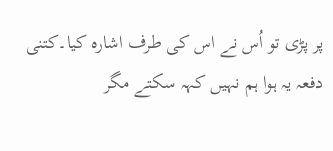پر پڑی تو اُس نے اس کی طرف اشارہ کیا۔کتنی دفعہ یہ ہوا ہم نہیں کہہ سکتے مگر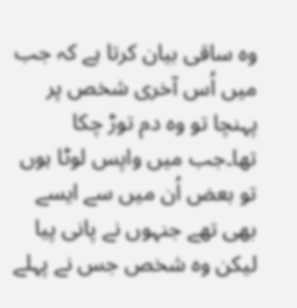وہ ساقی بیان کرتا ہے کہ جب میں اُس آخری شخص پر پہنچا تو وہ دم توڑ چکا تھا۔جب میں واپس لوٹا ہوں تو بعض اُن میں سے ایسے بھی تھے جنہوں نے پانی پیا لیکن وہ شخص جس نے پہلے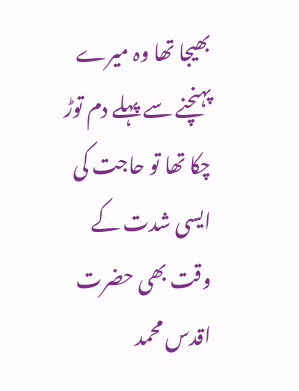بھیجا تھا وہ میرے پہنچنے سے پہلے دم توڑ چکا تھا تو حاجت کی ایسی شدت کے وقت بھی حضرت اقدس محمد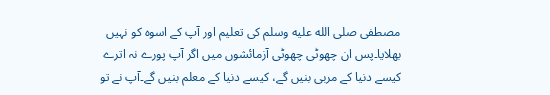مصطفی صلى الله عليه وسلم کی تعلیم اور آپ کے اسوہ کو نہیں بھلایا۔پس ان چھوٹی چھوٹی آزمائشوں میں اگر آپ پورے نہ اترے کیسے دنیا کے مربی بنیں گے، کیسے دنیا کے معلم بنیں گے۔آپ نے تو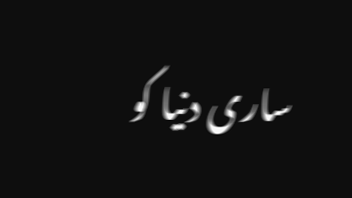ساری دنیا کو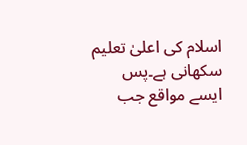اسلام کی اعلیٰ تعلیم سکھانی ہے۔پس ایسے مواقع جب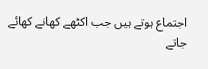اجتماع ہوتے ہیں جب اکٹھے کھانے کھائے جاتے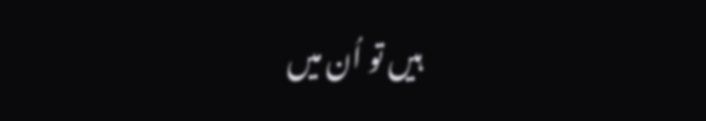ہیں تو اُن میں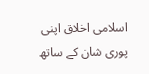اسلامی اخلاق اپنی پوری شان کے ساتھ